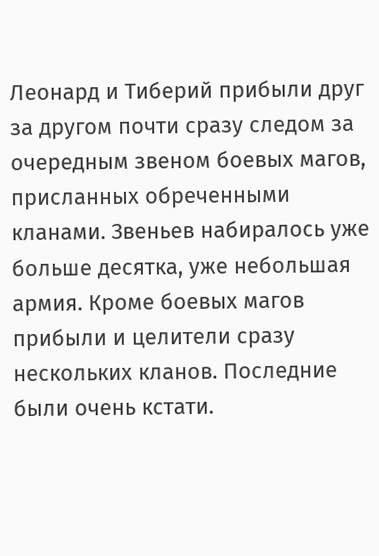Леонард и Тиберий прибыли друг за другом почти сразу следом за очередным звеном боевых магов, присланных обреченными кланами. Звеньев набиралось уже больше десятка, уже небольшая армия. Кроме боевых магов прибыли и целители сразу нескольких кланов. Последние были очень кстати.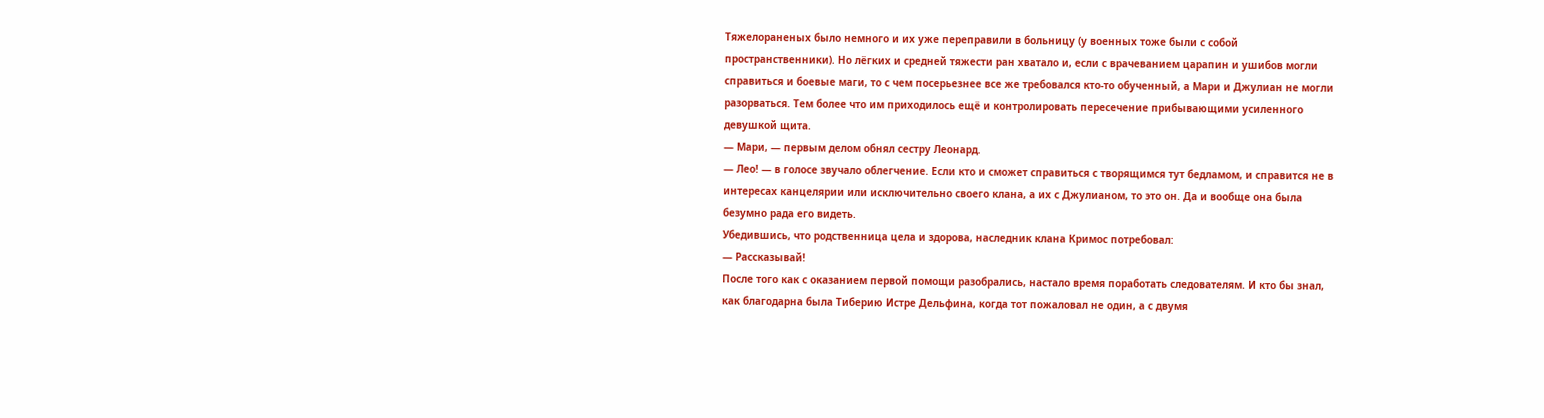Тяжелораненых было немного и их уже переправили в больницу (у военных тоже были с собой пространственники). Но лёгких и средней тяжести ран хватало и, если с врачеванием царапин и ушибов могли справиться и боевые маги, то с чем посерьезнее все же требовался кто-то обученный, а Мари и Джулиан не могли разорваться. Тем более что им приходилось ещё и контролировать пересечение прибывающими усиленного девушкой щита.
— Мари, — первым делом обнял сестру Леонард.
— Лео! — в голосе звучало облегчение. Если кто и сможет справиться с творящимся тут бедламом, и справится не в интересах канцелярии или исключительно своего клана, а их с Джулианом, то это он. Да и вообще она была безумно рада его видеть.
Убедившись, что родственница цела и здорова, наследник клана Кримос потребовал:
— Рассказывай!
После того как с оказанием первой помощи разобрались, настало время поработать следователям. И кто бы знал, как благодарна была Тиберию Истре Дельфина, когда тот пожаловал не один, а с двумя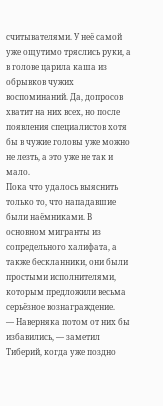считывателями. У неё самой уже ощутимо тряслись руки, а в голове царила каша из обрывков чужих воспоминаний. Да, допросов хватит на них всех, но после появления специалистов хотя бы в чужие головы уже можно не лезть, а это уже не так и мало.
Пока что удалось выяснить только то, что нападавшие были наёмниками. В основном мигранты из сопредельного халифата, а также бескланники, они были простыми исполнителями, которым предложили весьма серьёзное вознаграждение.
— Наверняка потом от них бы избавились, — заметил Тиберий, когда уже поздно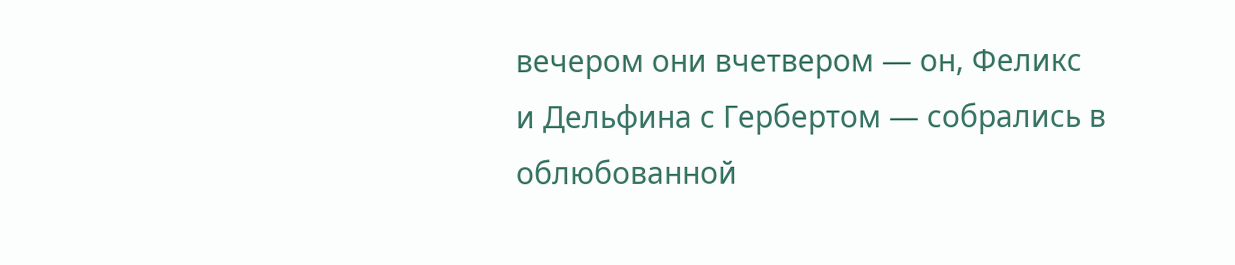вечером они вчетвером — он, Феликс и Дельфина с Гербертом — собрались в облюбованной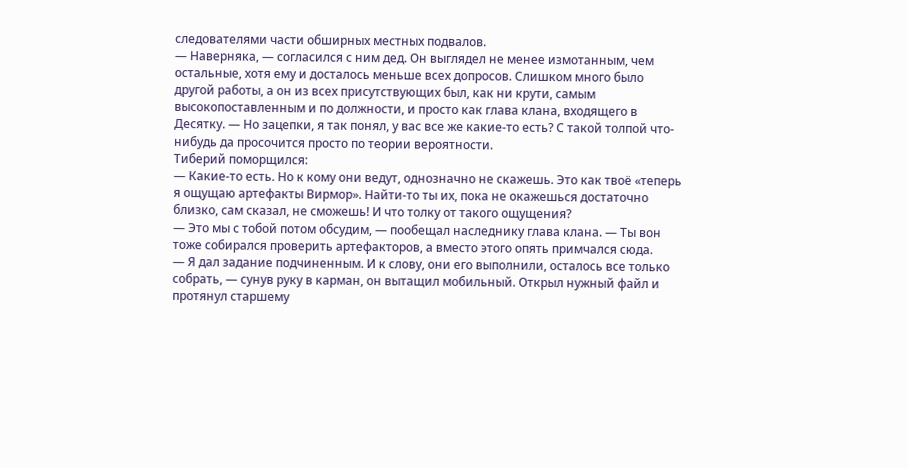следователями части обширных местных подвалов.
— Наверняка, — согласился с ним дед. Он выглядел не менее измотанным, чем остальные, хотя ему и досталось меньше всех допросов. Слишком много было другой работы, а он из всех присутствующих был, как ни крути, самым высокопоставленным и по должности, и просто как глава клана, входящего в Десятку. — Но зацепки, я так понял, у вас все же какие-то есть? С такой толпой что-нибудь да просочится просто по теории вероятности.
Тиберий поморщился:
— Какие-то есть. Но к кому они ведут, однозначно не скажешь. Это как твоё «теперь я ощущаю артефакты Вирмор». Найти-то ты их, пока не окажешься достаточно близко, сам сказал, не сможешь! И что толку от такого ощущения?
— Это мы с тобой потом обсудим, — пообещал наследнику глава клана. — Ты вон тоже собирался проверить артефакторов, а вместо этого опять примчался сюда.
— Я дал задание подчиненным. И к слову, они его выполнили, осталось все только собрать, — сунув руку в карман, он вытащил мобильный. Открыл нужный файл и протянул старшему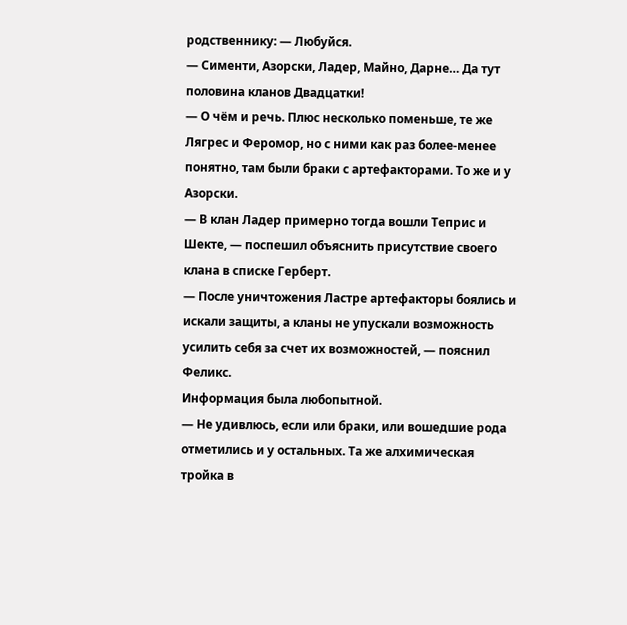родственнику: — Любуйся.
— Сименти, Азорски, Ладер, Майно, Дарне… Да тут половина кланов Двадцатки!
— О чём и речь. Плюс несколько поменьше, те же Лягрес и Феромор, но с ними как раз более-менее понятно, там были браки с артефакторами. То же и у Азорски.
— В клан Ладер примерно тогда вошли Теприс и Шекте, — поспешил объяснить присутствие своего клана в списке Герберт.
— После уничтожения Ластре артефакторы боялись и искали защиты, а кланы не упускали возможность усилить себя за счет их возможностей, — пояснил Феликс.
Информация была любопытной.
— Не удивлюсь, если или браки, или вошедшие рода отметились и у остальных. Та же алхимическая тройка в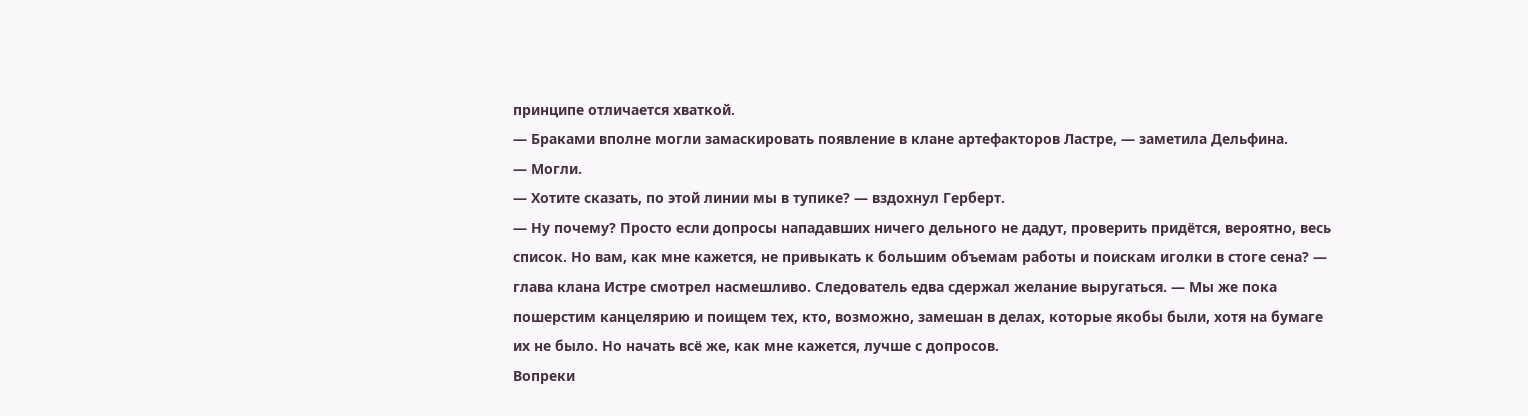принципе отличается хваткой.
— Браками вполне могли замаскировать появление в клане артефакторов Ластре, — заметила Дельфина.
— Могли.
— Хотите сказать, по этой линии мы в тупике? — вздохнул Герберт.
— Ну почему? Просто если допросы нападавших ничего дельного не дадут, проверить придётся, вероятно, весь список. Но вам, как мне кажется, не привыкать к большим объемам работы и поискам иголки в стоге сена? — глава клана Истре смотрел насмешливо. Следователь едва сдержал желание выругаться. — Мы же пока пошерстим канцелярию и поищем тех, кто, возможно, замешан в делах, которые якобы были, хотя на бумаге их не было. Но начать всё же, как мне кажется, лучше с допросов.
Вопреки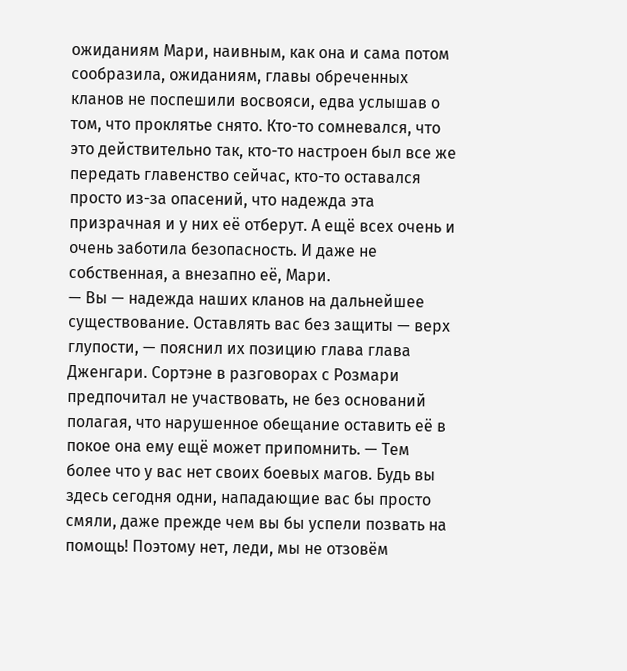ожиданиям Мари, наивным, как она и сама потом сообразила, ожиданиям, главы обреченных кланов не поспешили восвояси, едва услышав о том, что проклятье снято. Кто-то сомневался, что это действительно так, кто-то настроен был все же передать главенство сейчас, кто-то оставался просто из-за опасений, что надежда эта призрачная и у них её отберут. А ещё всех очень и очень заботила безопасность. И даже не собственная, а внезапно её, Мари.
— Вы — надежда наших кланов на дальнейшее существование. Оставлять вас без защиты — верх глупости, — пояснил их позицию глава глава Дженгари. Сортэне в разговорах с Розмари предпочитал не участвовать, не без оснований полагая, что нарушенное обещание оставить её в покое она ему ещё может припомнить. — Тем более что у вас нет своих боевых магов. Будь вы здесь сегодня одни, нападающие вас бы просто смяли, даже прежде чем вы бы успели позвать на помощь! Поэтому нет, леди, мы не отзовём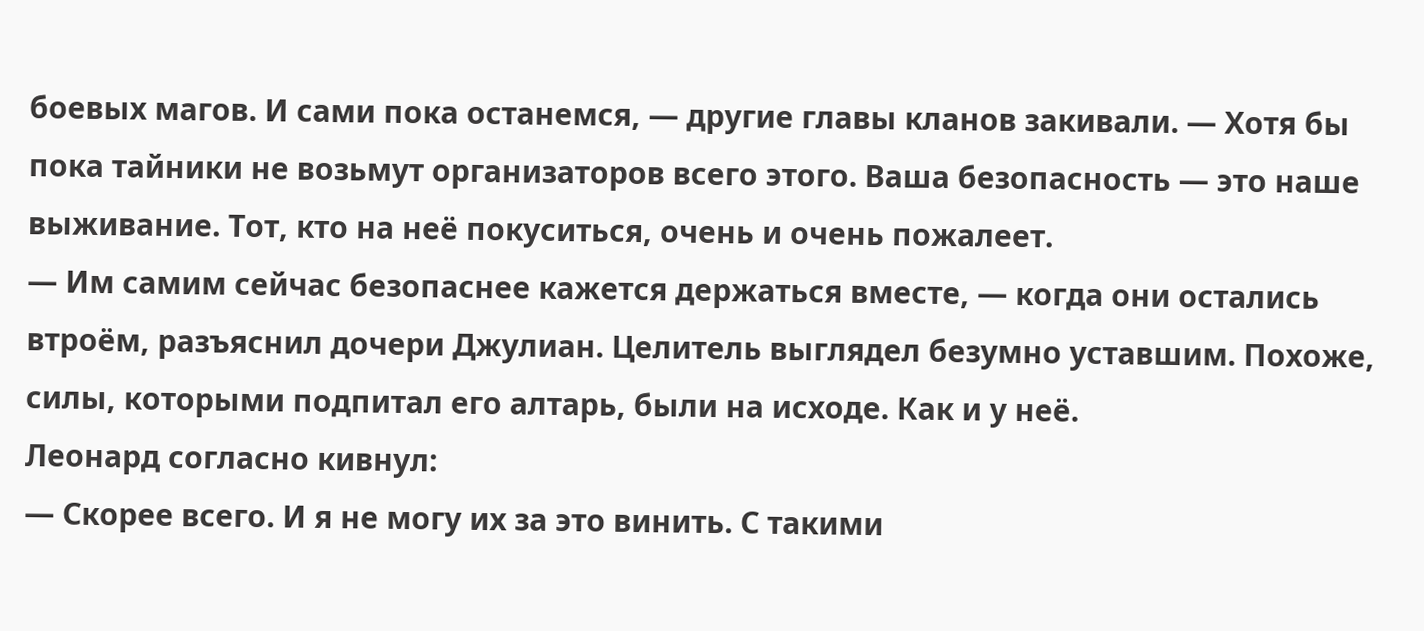боевых магов. И сами пока останемся, — другие главы кланов закивали. — Хотя бы пока тайники не возьмут организаторов всего этого. Ваша безопасность — это наше выживание. Тот, кто на неё покуситься, очень и очень пожалеет.
— Им самим сейчас безопаснее кажется держаться вместе, — когда они остались втроём, разъяснил дочери Джулиан. Целитель выглядел безумно уставшим. Похоже, силы, которыми подпитал его алтарь, были на исходе. Как и у неё.
Леонард согласно кивнул:
— Скорее всего. И я не могу их за это винить. С такими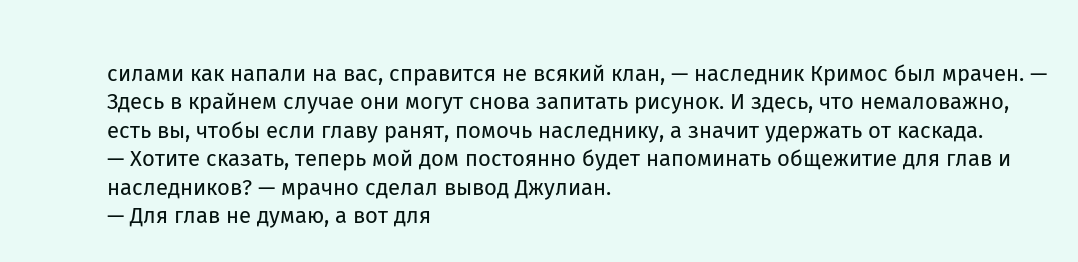силами как напали на вас, справится не всякий клан, — наследник Кримос был мрачен. — Здесь в крайнем случае они могут снова запитать рисунок. И здесь, что немаловажно, есть вы, чтобы если главу ранят, помочь наследнику, а значит удержать от каскада.
— Хотите сказать, теперь мой дом постоянно будет напоминать общежитие для глав и наследников? — мрачно сделал вывод Джулиан.
— Для глав не думаю, а вот для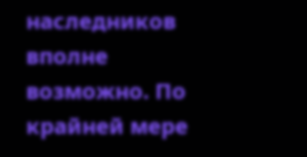наследников вполне возможно. По крайней мере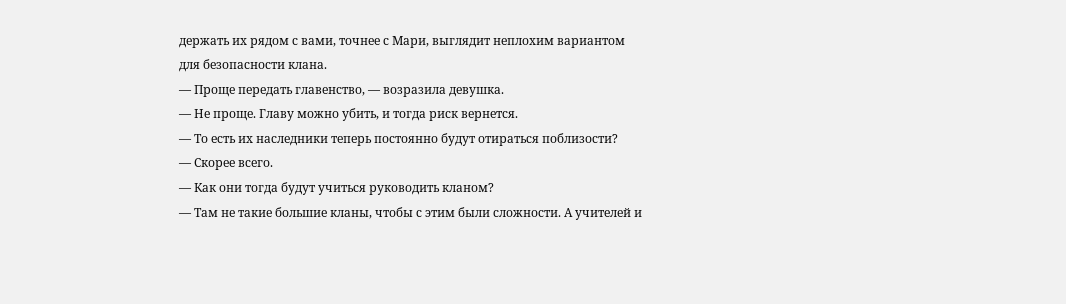держать их рядом с вами, точнее с Мари, выглядит неплохим вариантом для безопасности клана.
— Проще передать главенство, — возразила девушка.
— Не проще. Главу можно убить, и тогда риск вернется.
— То есть их наследники теперь постоянно будут отираться поблизости?
— Скорее всего.
— Как они тогда будут учиться руководить кланом?
— Там не такие большие кланы, чтобы с этим были сложности. А учителей и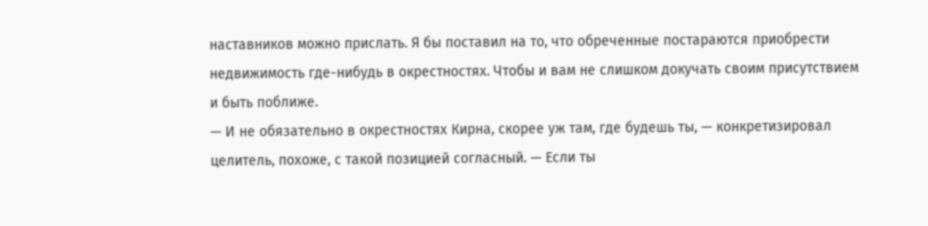наставников можно прислать. Я бы поставил на то, что обреченные постараются приобрести недвижимость где-нибудь в окрестностях. Чтобы и вам не слишком докучать своим присутствием и быть поближе.
— И не обязательно в окрестностях Кирна, скорее уж там, где будешь ты, — конкретизировал целитель, похоже, с такой позицией согласный. — Если ты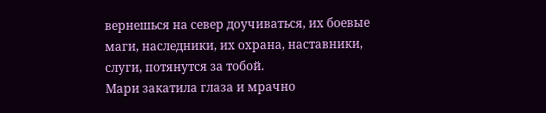вернешься на север доучиваться, их боевые маги, наследники, их охрана, наставники, слуги, потянутся за тобой.
Мари закатила глаза и мрачно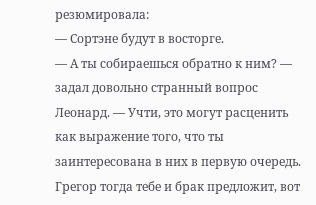резюмировала:
— Сортэне будут в восторге.
— А ты собираешься обратно к ним? — задал довольно странный вопрос Леонард. — Учти, это могут расценить как выражение того, что ты заинтересована в них в первую очередь. Грегор тогда тебе и брак предложит, вот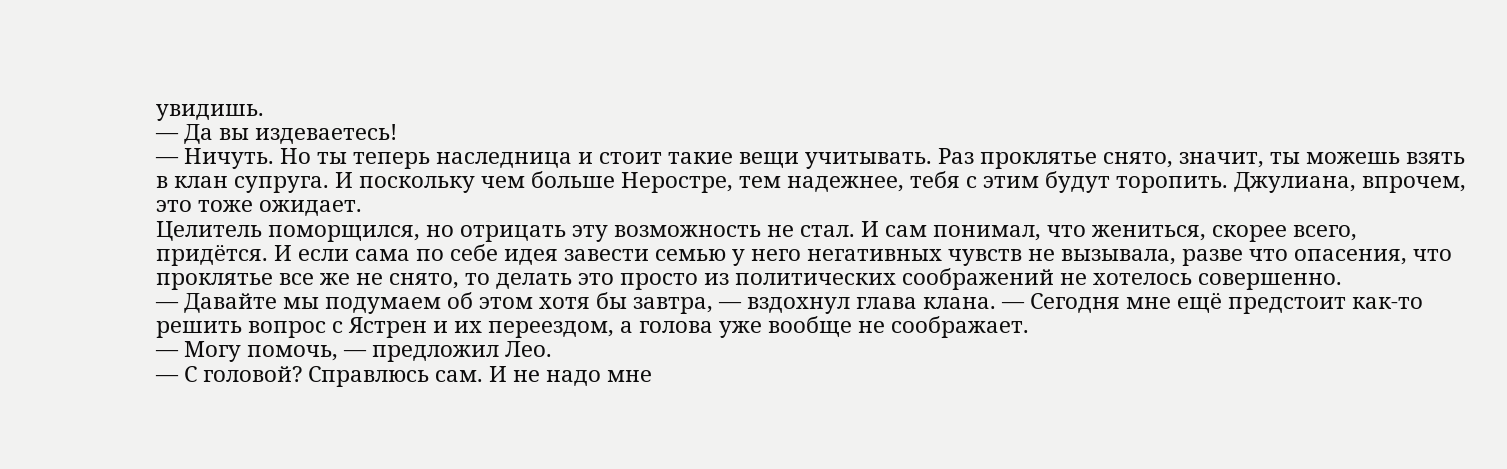увидишь.
— Да вы издеваетесь!
— Ничуть. Но ты теперь наследница и стоит такие вещи учитывать. Раз проклятье снято, значит, ты можешь взять в клан супруга. И поскольку чем больше Неростре, тем надежнее, тебя с этим будут торопить. Джулиана, впрочем, это тоже ожидает.
Целитель поморщился, но отрицать эту возможность не стал. И сам понимал, что жениться, скорее всего, придётся. И если сама по себе идея завести семью у него негативных чувств не вызывала, разве что опасения, что проклятье все же не снято, то делать это просто из политических соображений не хотелось совершенно.
— Давайте мы подумаем об этом хотя бы завтра, — вздохнул глава клана. — Сегодня мне ещё предстоит как-то решить вопрос с Ястрен и их переездом, а голова уже вообще не соображает.
— Могу помочь, — предложил Лео.
— С головой? Справлюсь сам. И не надо мне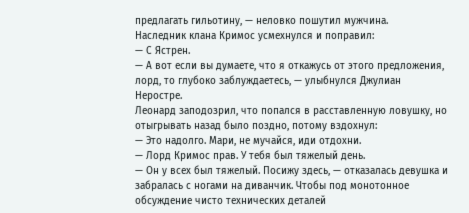предлагать гильотину, — неловко пошутил мужчина.
Наследник клана Кримос усмехнулся и поправил:
— С Ястрен.
— А вот если вы думаете, что я откажусь от этого предложения, лорд, то глубоко заблуждаетесь, — улыбнулся Джулиан Неростре.
Леонард заподозрил, что попался в расставленную ловушку, но отыгрывать назад было поздно, потому вздохнул:
— Это надолго. Мари, не мучайся, иди отдохни.
— Лорд Кримос прав. У тебя был тяжелый день.
— Он у всех был тяжелый. Посижу здесь, — отказалась девушка и забралась с ногами на диванчик. Чтобы под монотонное обсуждение чисто технических деталей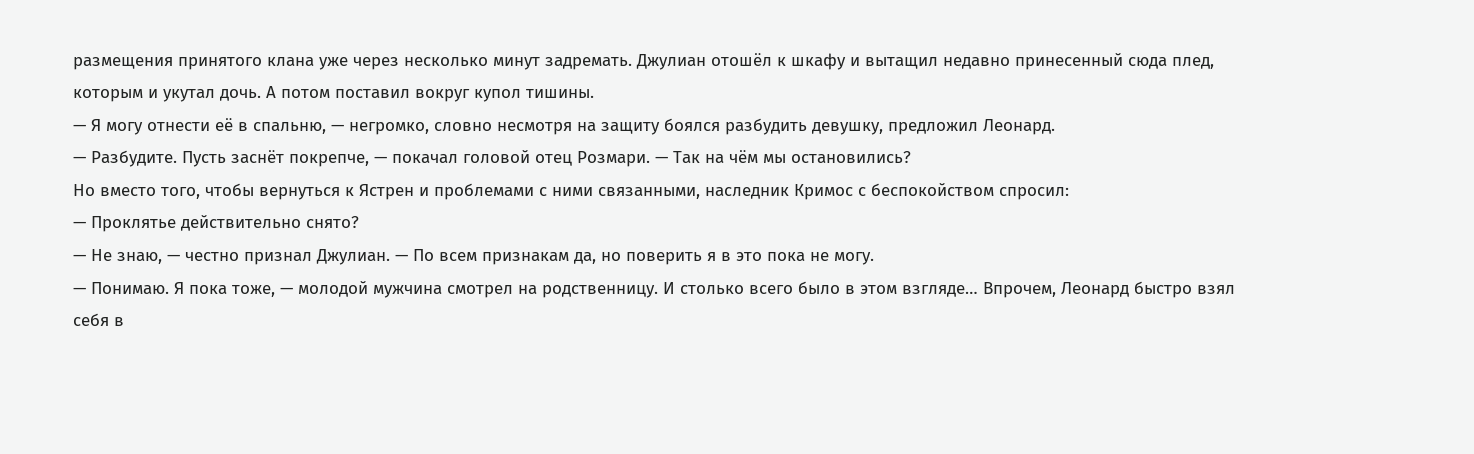размещения принятого клана уже через несколько минут задремать. Джулиан отошёл к шкафу и вытащил недавно принесенный сюда плед, которым и укутал дочь. А потом поставил вокруг купол тишины.
— Я могу отнести её в спальню, — негромко, словно несмотря на защиту боялся разбудить девушку, предложил Леонард.
— Разбудите. Пусть заснёт покрепче, — покачал головой отец Розмари. — Так на чём мы остановились?
Но вместо того, чтобы вернуться к Ястрен и проблемами с ними связанными, наследник Кримос с беспокойством спросил:
— Проклятье действительно снято?
— Не знаю, — честно признал Джулиан. — По всем признакам да, но поверить я в это пока не могу.
— Понимаю. Я пока тоже, — молодой мужчина смотрел на родственницу. И столько всего было в этом взгляде… Впрочем, Леонард быстро взял себя в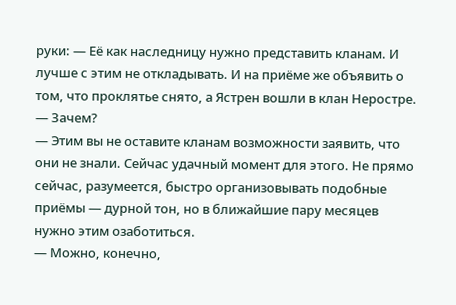руки: — Её как наследницу нужно представить кланам. И лучше с этим не откладывать. И на приёме же объявить о том, что проклятье снято, а Ястрен вошли в клан Неростре.
— Зачем?
— Этим вы не оставите кланам возможности заявить, что они не знали. Сейчас удачный момент для этого. Не прямо сейчас, разумеется, быстро организовывать подобные приёмы — дурной тон, но в ближайшие пару месяцев нужно этим озаботиться.
— Можно, конечно,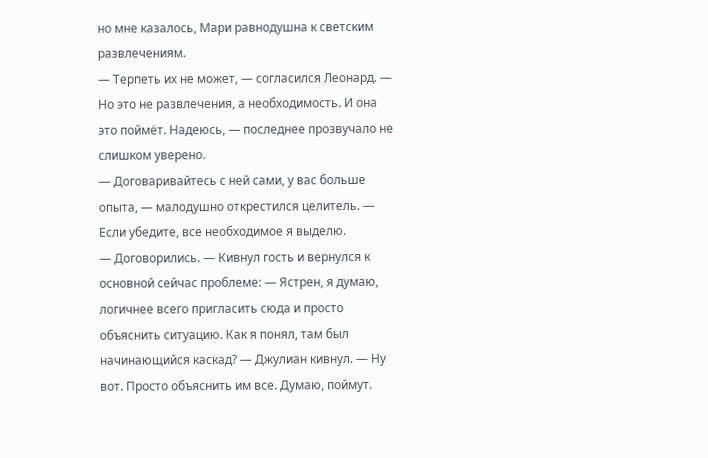но мне казалось, Мари равнодушна к светским развлечениям.
— Терпеть их не может, — согласился Леонард. — Но это не развлечения, а необходимость. И она это поймёт. Надеюсь, — последнее прозвучало не слишком уверено.
— Договаривайтесь с ней сами, у вас больше опыта, — малодушно открестился целитель. — Если убедите, все необходимое я выделю.
— Договорились. — Кивнул гость и вернулся к основной сейчас проблеме: — Ястрен, я думаю, логичнее всего пригласить сюда и просто объяснить ситуацию. Как я понял, там был начинающийся каскад? — Джулиан кивнул. — Ну вот. Просто объяснить им все. Думаю, поймут.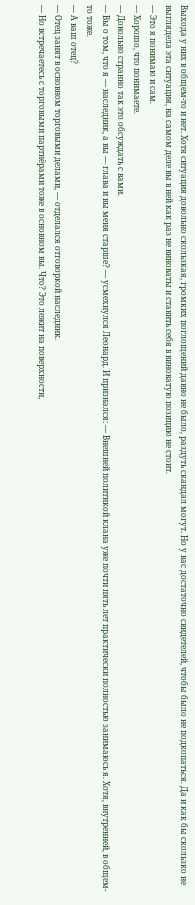Выхода у них в общем-то и нет. Хотя ситуация довольно скользкая, громких поглощений давно не было, раздуть скандал могут. Но у вас достаточно свидетелей, чтобы было не подкопаться. Да и как бы скользко не выглядела эта ситуация, на самом деле вы в ней как раз не виноваты и ставить себя в виноватую позицию не стоит.
— Это я понимаю и сам.
— Хорошо, что понимаете.
— Довольно странно так это обсуждать с вами.
— Вы о том, что я — наследник, а вы — глава и вы меня старше? — усмехнулся Леонард. И признался: — Внешней политикой клана уже почти пять лет практически полностью занимаюсь я. Хотя, внутренней, в общем-то тоже.
— А ваш отец?
— Отец занят в основном торговыми делами, — отделался отговоркой наследник.
— Но встречаетесь с торговыми партнёрами тоже в основном вы. Что? Это лежит на поверхности,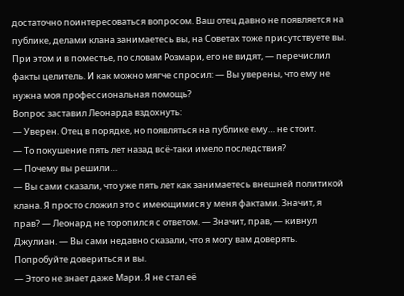достаточно поинтересоваться вопросом. Ваш отец давно не появляется на публике, делами клана занимаетесь вы, на Советах тоже присутствуете вы. При этом и в поместье, по словам Розмари, его не видят, — перечислил факты целитель. И как можно мягче спросил: — Вы уверены, что ему не нужна моя профессиональная помощь?
Вопрос заставил Леонарда вздохнуть:
— Уверен. Отец в порядке, но появляться на публике ему… не стоит.
— То покушение пять лет назад всё-таки имело последствия?
— Почему вы решили…
— Вы сами сказали, что уже пять лет как занимаетесь внешней политикой клана. Я просто сложил это с имеющимися у меня фактами. Значит, я прав? — Леонард не торопился с ответом. — Значит, прав, — кивнул Джулиан. — Вы сами недавно сказали, что я могу вам доверять. Попробуйте довериться и вы.
— Этого не знает даже Мари. Я не стал её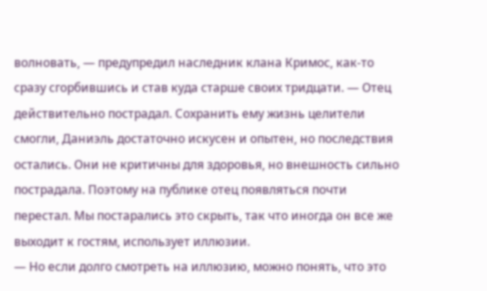волновать, — предупредил наследник клана Кримос, как-то сразу сгорбившись и став куда старше своих тридцати. — Отец действительно пострадал. Сохранить ему жизнь целители смогли, Даниэль достаточно искусен и опытен, но последствия остались. Они не критичны для здоровья, но внешность сильно пострадала. Поэтому на публике отец появляться почти перестал. Мы постарались это скрыть, так что иногда он все же выходит к гостям, использует иллюзии.
— Но если долго смотреть на иллюзию, можно понять, что это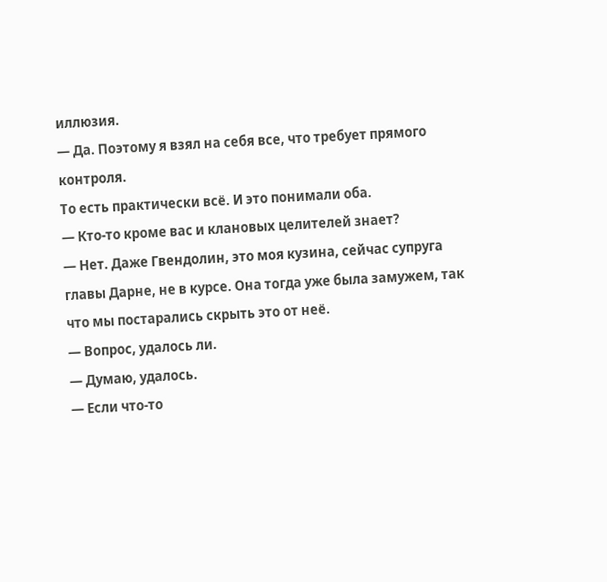иллюзия.
— Да. Поэтому я взял на себя все, что требует прямого контроля.
То есть практически всё. И это понимали оба.
— Кто-то кроме вас и клановых целителей знает?
— Нет. Даже Гвендолин, это моя кузина, сейчас супруга главы Дарне, не в курсе. Она тогда уже была замужем, так что мы постарались скрыть это от неё.
— Вопрос, удалось ли.
— Думаю, удалось.
— Если что-то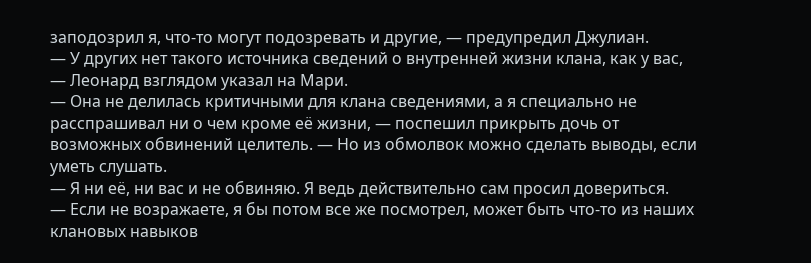заподозрил я, что-то могут подозревать и другие, — предупредил Джулиан.
— У других нет такого источника сведений о внутренней жизни клана, как у вас, — Леонард взглядом указал на Мари.
— Она не делилась критичными для клана сведениями, а я специально не расспрашивал ни о чем кроме её жизни, — поспешил прикрыть дочь от возможных обвинений целитель. — Но из обмолвок можно сделать выводы, если уметь слушать.
— Я ни её, ни вас и не обвиняю. Я ведь действительно сам просил довериться.
— Если не возражаете, я бы потом все же посмотрел, может быть что-то из наших клановых навыков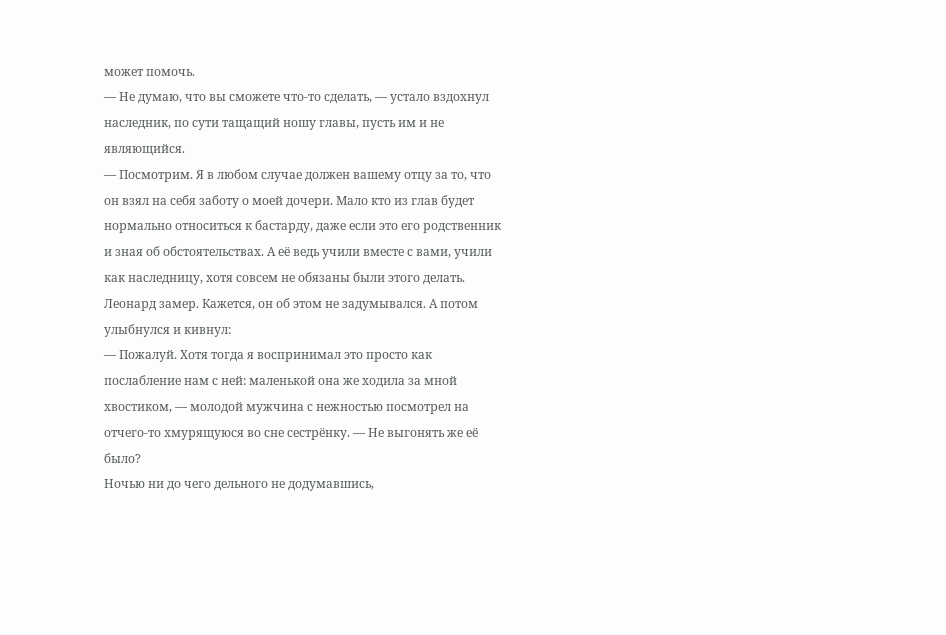может помочь.
— Не думаю, что вы сможете что-то сделать, — устало вздохнул наследник, по сути тащащий ношу главы, пусть им и не являющийся.
— Посмотрим. Я в любом случае должен вашему отцу за то, что он взял на себя заботу о моей дочери. Мало кто из глав будет нормально относиться к бастарду, даже если это его родственник и зная об обстоятельствах. А её ведь учили вместе с вами, учили как наследницу, хотя совсем не обязаны были этого делать.
Леонард замер. Кажется, он об этом не задумывался. А потом улыбнулся и кивнул:
— Пожалуй. Хотя тогда я воспринимал это просто как послабление нам с ней: маленькой она же ходила за мной хвостиком, — молодой мужчина с нежностью посмотрел на отчего-то хмурящуюся во сне сестрёнку. — Не выгонять же её было?
Ночью ни до чего дельного не додумавшись,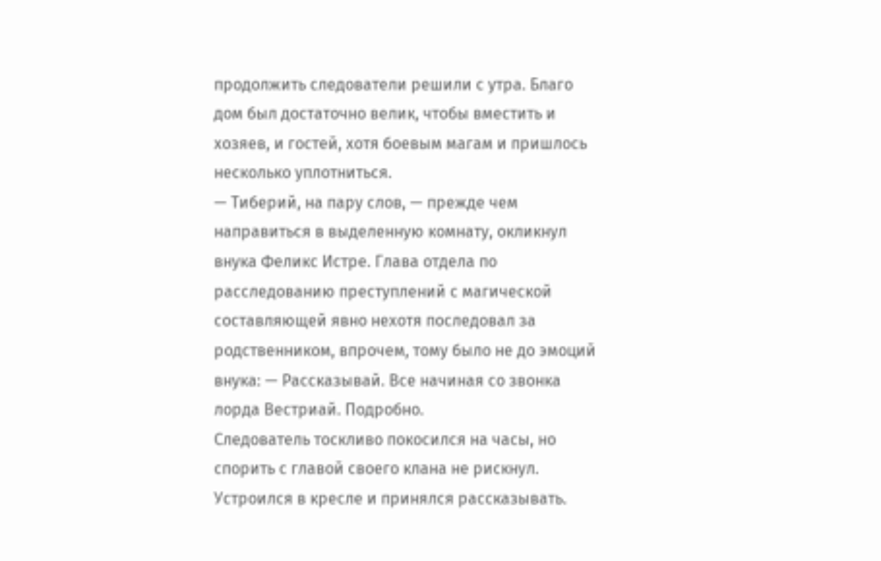продолжить следователи решили с утра. Благо дом был достаточно велик, чтобы вместить и хозяев, и гостей, хотя боевым магам и пришлось несколько уплотниться.
— Тиберий, на пару слов, — прежде чем направиться в выделенную комнату, окликнул внука Феликс Истре. Глава отдела по расследованию преступлений с магической составляющей явно нехотя последовал за родственником, впрочем, тому было не до эмоций внука: — Рассказывай. Все начиная со звонка лорда Вестриай. Подробно.
Следователь тоскливо покосился на часы, но спорить с главой своего клана не рискнул. Устроился в кресле и принялся рассказывать.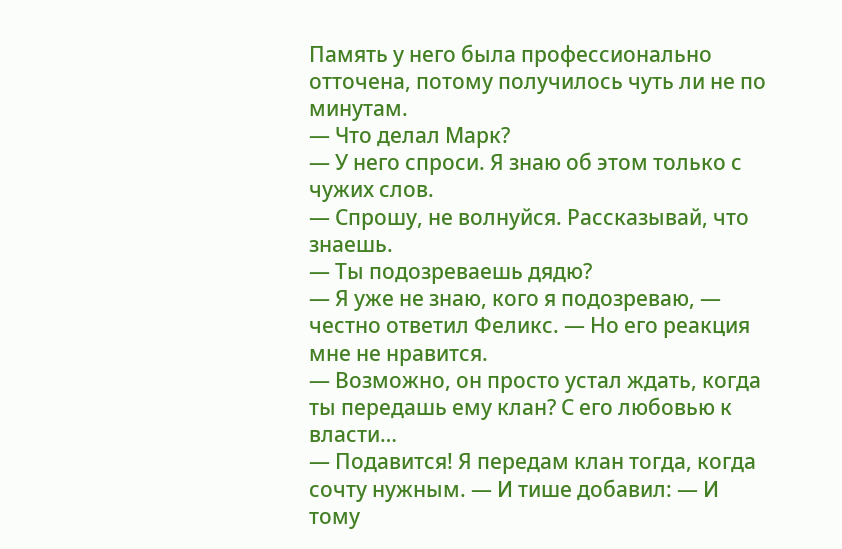Память у него была профессионально отточена, потому получилось чуть ли не по минутам.
— Что делал Марк?
— У него спроси. Я знаю об этом только с чужих слов.
— Спрошу, не волнуйся. Рассказывай, что знаешь.
— Ты подозреваешь дядю?
— Я уже не знаю, кого я подозреваю, — честно ответил Феликс. — Но его реакция мне не нравится.
— Возможно, он просто устал ждать, когда ты передашь ему клан? С его любовью к власти…
— Подавится! Я передам клан тогда, когда сочту нужным. — И тише добавил: — И тому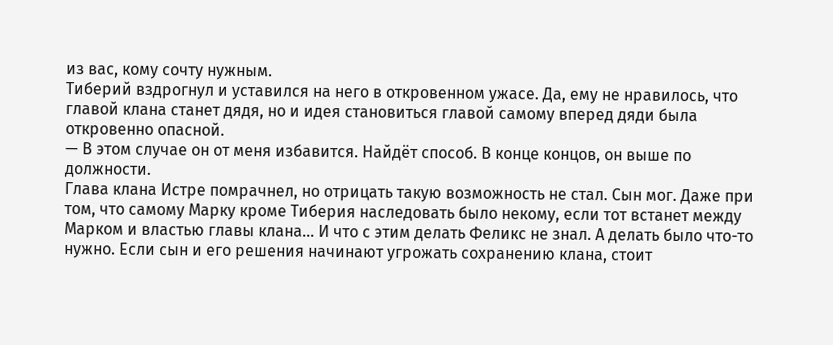из вас, кому сочту нужным.
Тиберий вздрогнул и уставился на него в откровенном ужасе. Да, ему не нравилось, что главой клана станет дядя, но и идея становиться главой самому вперед дяди была откровенно опасной.
— В этом случае он от меня избавится. Найдёт способ. В конце концов, он выше по должности.
Глава клана Истре помрачнел, но отрицать такую возможность не стал. Сын мог. Даже при том, что самому Марку кроме Тиберия наследовать было некому, если тот встанет между Марком и властью главы клана… И что с этим делать Феликс не знал. А делать было что-то нужно. Если сын и его решения начинают угрожать сохранению клана, стоит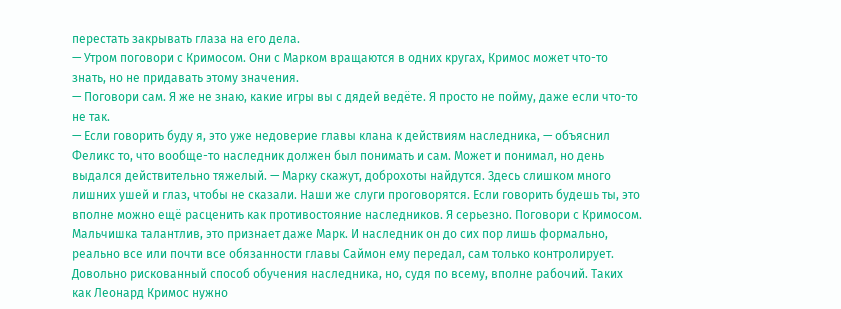перестать закрывать глаза на его дела.
— Утром поговори с Кримосом. Они с Марком вращаются в одних кругах, Кримос может что-то знать, но не придавать этому значения.
— Поговори сам. Я же не знаю, какие игры вы с дядей ведёте. Я просто не пойму, даже если что-то не так.
— Если говорить буду я, это уже недоверие главы клана к действиям наследника, — объяснил Феликс то, что вообще-то наследник должен был понимать и сам. Может и понимал, но день выдался действительно тяжелый. — Марку скажут, доброхоты найдутся. Здесь слишком много лишних ушей и глаз, чтобы не сказали. Наши же слуги проговорятся. Если говорить будешь ты, это вполне можно ещё расценить как противостояние наследников. Я серьезно. Поговори с Кримосом. Мальчишка талантлив, это признает даже Марк. И наследник он до сих пор лишь формально, реально все или почти все обязанности главы Саймон ему передал, сам только контролирует. Довольно рискованный способ обучения наследника, но, судя по всему, вполне рабочий. Таких как Леонард Кримос нужно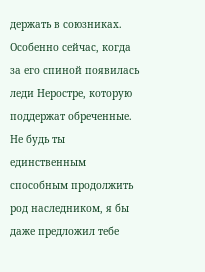держать в союзниках. Особенно сейчас, когда за его спиной появилась леди Неростре, которую поддержат обреченные. Не будь ты единственным способным продолжить род наследником, я бы даже предложил тебе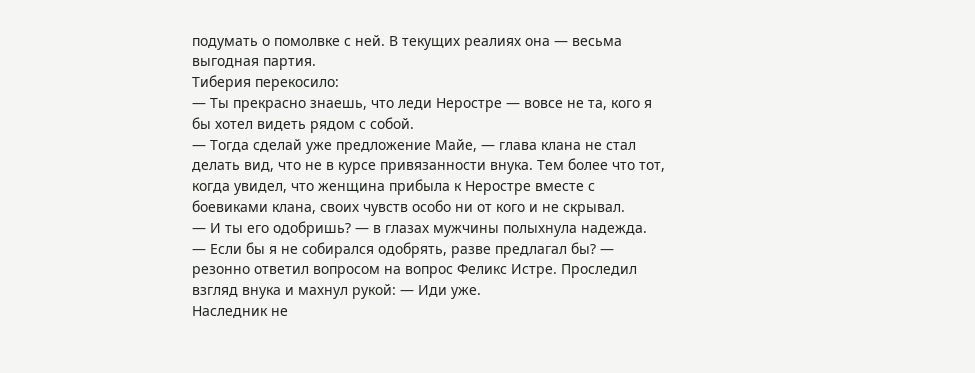подумать о помолвке с ней. В текущих реалиях она — весьма выгодная партия.
Тиберия перекосило:
— Ты прекрасно знаешь, что леди Неростре — вовсе не та, кого я бы хотел видеть рядом с собой.
— Тогда сделай уже предложение Майе, — глава клана не стал делать вид, что не в курсе привязанности внука. Тем более что тот, когда увидел, что женщина прибыла к Неростре вместе с боевиками клана, своих чувств особо ни от кого и не скрывал.
— И ты его одобришь? — в глазах мужчины полыхнула надежда.
— Если бы я не собирался одобрять, разве предлагал бы? — резонно ответил вопросом на вопрос Феликс Истре. Проследил взгляд внука и махнул рукой: — Иди уже.
Наследник не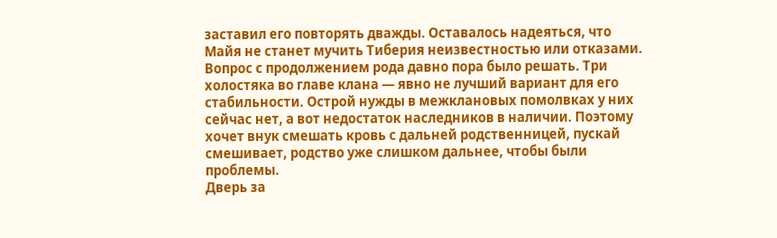заставил его повторять дважды. Оставалось надеяться, что Майя не станет мучить Тиберия неизвестностью или отказами. Вопрос с продолжением рода давно пора было решать. Три холостяка во главе клана — явно не лучший вариант для его стабильности. Острой нужды в межклановых помолвках у них сейчас нет, а вот недостаток наследников в наличии. Поэтому хочет внук смешать кровь с дальней родственницей, пускай смешивает, родство уже слишком дальнее, чтобы были проблемы.
Дверь за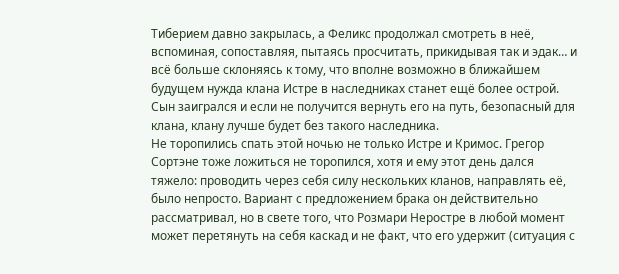Тиберием давно закрылась, а Феликс продолжал смотреть в неё, вспоминая, сопоставляя, пытаясь просчитать, прикидывая так и эдак… и всё больше склоняясь к тому, что вполне возможно в ближайшем будущем нужда клана Истре в наследниках станет ещё более острой. Сын заигрался и если не получится вернуть его на путь, безопасный для клана, клану лучше будет без такого наследника.
Не торопились спать этой ночью не только Истре и Кримос. Грегор Сортэне тоже ложиться не торопился, хотя и ему этот день дался тяжело: проводить через себя силу нескольких кланов, направлять её, было непросто. Вариант с предложением брака он действительно рассматривал, но в свете того, что Розмари Неростре в любой момент может перетянуть на себя каскад и не факт, что его удержит (ситуация с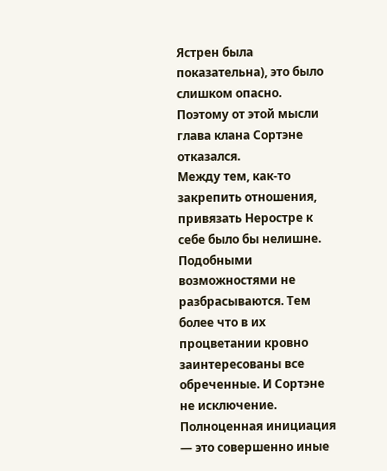Ястрен была показательна), это было слишком опасно. Поэтому от этой мысли глава клана Сортэне отказался.
Между тем, как-то закрепить отношения, привязать Неростре к себе было бы нелишне. Подобными возможностями не разбрасываются. Тем более что в их процветании кровно заинтересованы все обреченные. И Сортэне не исключение. Полноценная инициация — это совершенно иные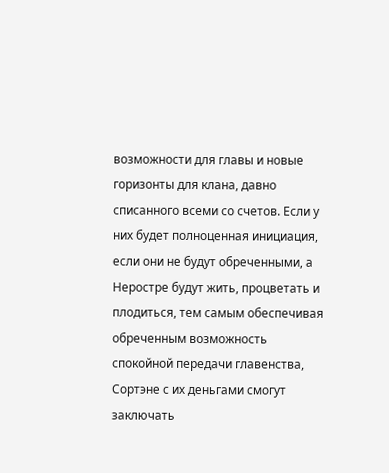возможности для главы и новые горизонты для клана, давно списанного всеми со счетов. Если у них будет полноценная инициация, если они не будут обреченными, а Неростре будут жить, процветать и плодиться, тем самым обеспечивая обреченным возможность спокойной передачи главенства, Сортэне с их деньгами смогут заключать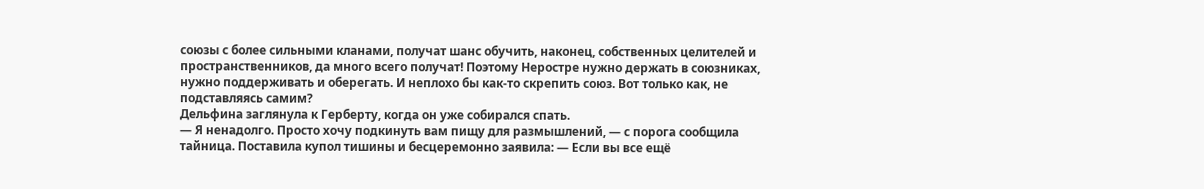союзы с более сильными кланами, получат шанс обучить, наконец, собственных целителей и пространственников, да много всего получат! Поэтому Неростре нужно держать в союзниках, нужно поддерживать и оберегать. И неплохо бы как-то скрепить союз. Вот только как, не подставляясь самим?
Дельфина заглянула к Герберту, когда он уже собирался спать.
— Я ненадолго. Просто хочу подкинуть вам пищу для размышлений, — с порога сообщила тайница. Поставила купол тишины и бесцеремонно заявила: — Если вы все ещё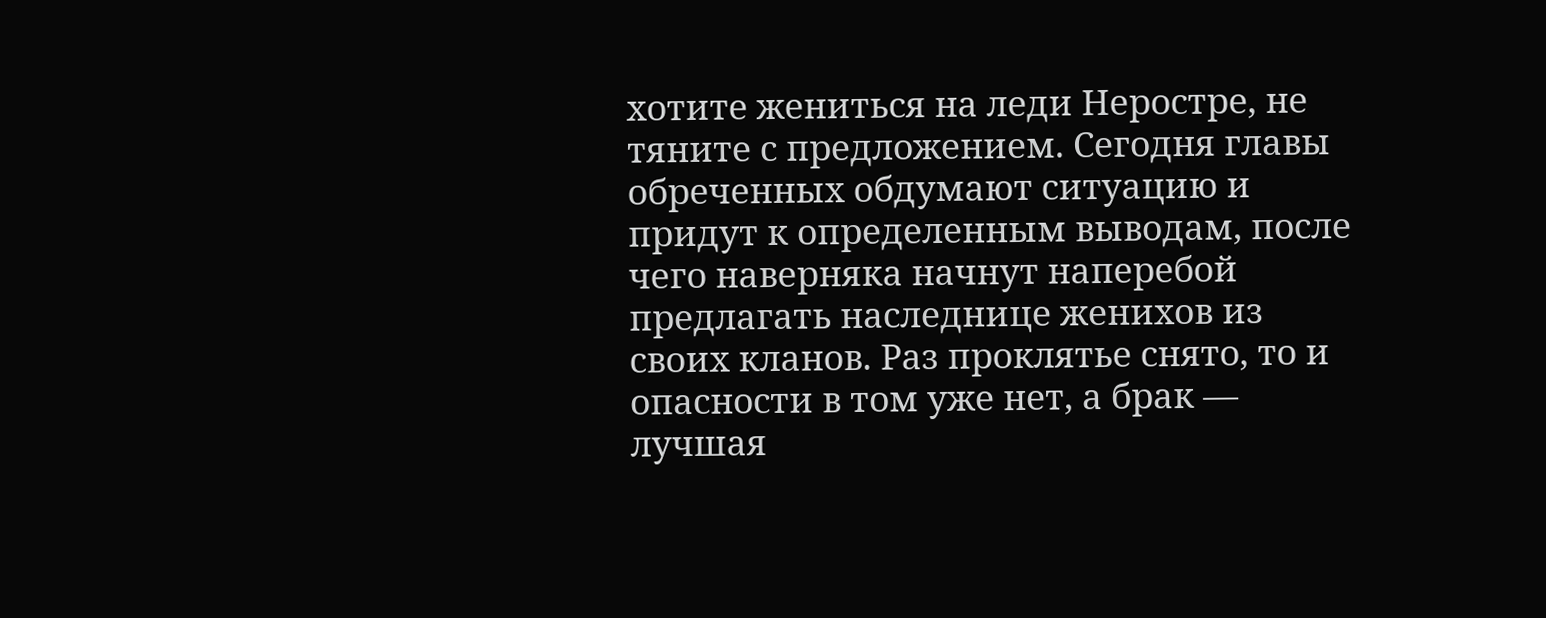хотите жениться на леди Неростре, не тяните с предложением. Сегодня главы обреченных обдумают ситуацию и придут к определенным выводам, после чего наверняка начнут наперебой предлагать наследнице женихов из своих кланов. Раз проклятье снято, то и опасности в том уже нет, а брак — лучшая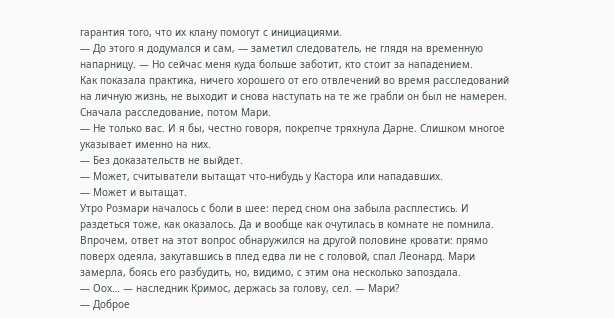гарантия того, что их клану помогут с инициациями.
— До этого я додумался и сам, — заметил следователь, не глядя на временную напарницу. — Но сейчас меня куда больше заботит, кто стоит за нападением.
Как показала практика, ничего хорошего от его отвлечений во время расследований на личную жизнь, не выходит и снова наступать на те же грабли он был не намерен. Сначала расследование, потом Мари.
— Не только вас. И я бы, честно говоря, покрепче тряхнула Дарне. Слишком многое указывает именно на них.
— Без доказательств не выйдет.
— Может, считыватели вытащат что-нибудь у Кастора или нападавших.
— Может и вытащат.
Утро Розмари началось с боли в шее: перед сном она забыла расплестись. И раздеться тоже, как оказалось. Да и вообще как очутилась в комнате не помнила. Впрочем, ответ на этот вопрос обнаружился на другой половине кровати: прямо поверх одеяла, закутавшись в плед едва ли не с головой, спал Леонард. Мари замерла, боясь его разбудить, но, видимо, с этим она несколько запоздала.
— Оох… — наследник Кримос, держась за голову, сел. — Мари?
— Доброе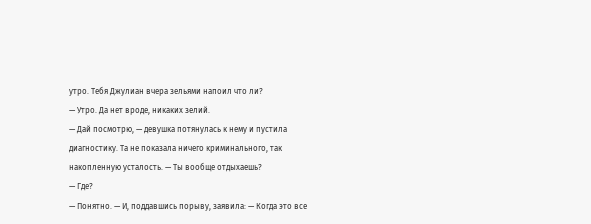утро. Тебя Джулиан вчера зельями напоил что ли?
— Утро. Да нет вроде, никаких зелий.
— Дай посмотрю, — девушка потянулась к нему и пустила диагностику. Та не показала ничего криминального, так накопленную усталость. — Ты вообще отдыхаешь?
— Где?
— Понятно. — И, поддавшись порыву, заявила: — Когда это все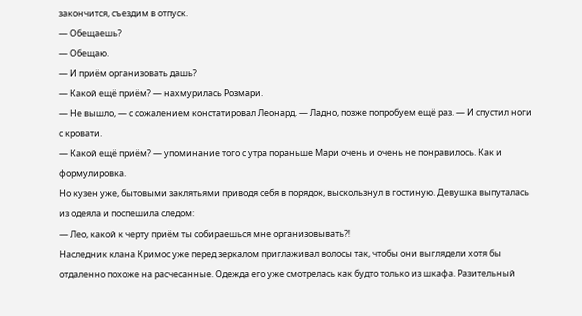закончится, съездим в отпуск.
— Обещаешь?
— Обещаю.
— И приём организовать дашь?
— Какой ещё приём? — нахмурилась Розмари.
— Не вышло, — с сожалением констатировал Леонард. — Ладно, позже попробуем ещё раз. — И спустил ноги с кровати.
— Какой ещё приём? — упоминание того с утра пораньше Мари очень и очень не понравилось. Как и формулировка.
Но кузен уже, бытовыми заклятьями приводя себя в порядок, выскользнул в гостиную. Девушка выпуталась из одеяла и поспешила следом:
— Лео, какой к черту приём ты собираешься мне организовывать⁈
Наследник клана Кримос уже перед зеркалом приглаживал волосы так, чтобы они выглядели хотя бы отдаленно похоже на расчесанные. Одежда его уже смотрелась как будто только из шкафа. Разительный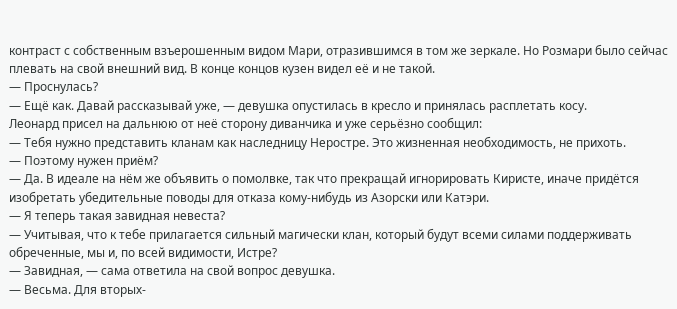контраст с собственным взъерошенным видом Мари, отразившимся в том же зеркале. Но Розмари было сейчас плевать на свой внешний вид. В конце концов кузен видел её и не такой.
— Проснулась?
— Ещё как. Давай рассказывай уже, — девушка опустилась в кресло и принялась расплетать косу.
Леонард присел на дальнюю от неё сторону диванчика и уже серьёзно сообщил:
— Тебя нужно представить кланам как наследницу Неростре. Это жизненная необходимость, не прихоть.
— Поэтому нужен приём?
— Да. В идеале на нём же объявить о помолвке, так что прекращай игнорировать Киристе, иначе придётся изобретать убедительные поводы для отказа кому-нибудь из Азорски или Катэри.
— Я теперь такая завидная невеста?
— Учитывая, что к тебе прилагается сильный магически клан, который будут всеми силами поддерживать обреченные, мы и, по всей видимости, Истре?
— Завидная, — сама ответила на свой вопрос девушка.
— Весьма. Для вторых-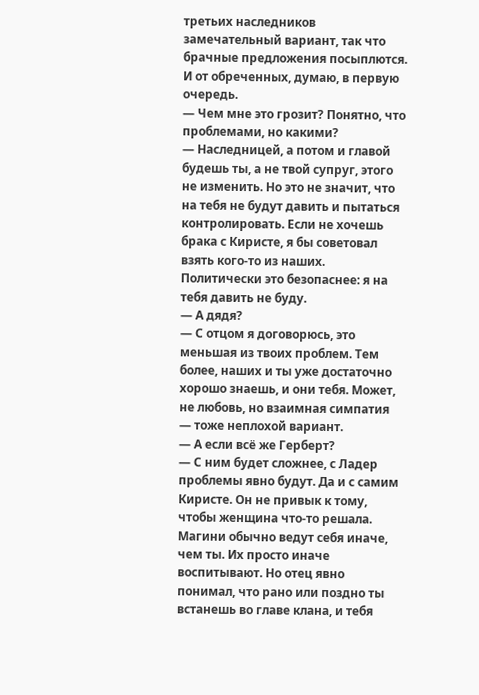третьих наследников замечательный вариант, так что брачные предложения посыплются. И от обреченных, думаю, в первую очередь.
— Чем мне это грозит? Понятно, что проблемами, но какими?
— Наследницей, а потом и главой будешь ты, а не твой супруг, этого не изменить. Но это не значит, что на тебя не будут давить и пытаться контролировать. Если не хочешь брака с Киристе, я бы советовал взять кого-то из наших. Политически это безопаснее: я на тебя давить не буду.
— А дядя?
— С отцом я договорюсь, это меньшая из твоих проблем. Тем более, наших и ты уже достаточно хорошо знаешь, и они тебя. Может, не любовь, но взаимная симпатия — тоже неплохой вариант.
— А если всё же Герберт?
— С ним будет сложнее, с Ладер проблемы явно будут. Да и с самим Киристе. Он не привык к тому, чтобы женщина что-то решала. Магини обычно ведут себя иначе, чем ты. Их просто иначе воспитывают. Но отец явно понимал, что рано или поздно ты встанешь во главе клана, и тебя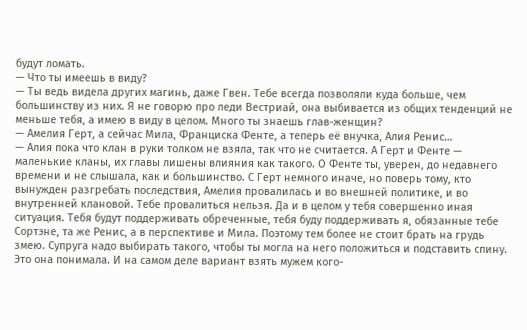будут ломать.
— Что ты имеешь в виду?
— Ты ведь видела других магинь, даже Гвен. Тебе всегда позволяли куда больше, чем большинству из них. Я не говорю про леди Вестриай, она выбивается из общих тенденций не меньше тебя, а имею в виду в целом. Много ты знаешь глав-женщин?
— Амелия Герт, а сейчас Мила, Франциска Фенте, а теперь её внучка, Алия Ренис…
— Алия пока что клан в руки толком не взяла, так что не считается. А Герт и Фенте — маленькие кланы, их главы лишены влияния как такого. О Фенте ты, уверен, до недавнего времени и не слышала, как и большинство. С Герт немного иначе, но поверь тому, кто вынужден разгребать последствия, Амелия провалилась и во внешней политике, и во внутренней клановой. Тебе провалиться нельзя. Да и в целом у тебя совершенно иная ситуация. Тебя будут поддерживать обреченные, тебя буду поддерживать я, обязанные тебе Сортэне, та же Ренис, а в перспективе и Мила. Поэтому тем более не стоит брать на грудь змею. Супруга надо выбирать такого, чтобы ты могла на него положиться и подставить спину.
Это она понимала. И на самом деле вариант взять мужем кого-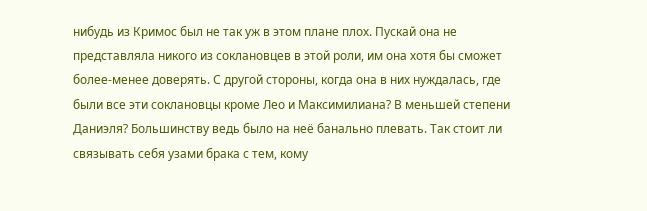нибудь из Кримос был не так уж в этом плане плох. Пускай она не представляла никого из соклановцев в этой роли, им она хотя бы сможет более-менее доверять. С другой стороны, когда она в них нуждалась, где были все эти соклановцы кроме Лео и Максимилиана? В меньшей степени Даниэля? Большинству ведь было на неё банально плевать. Так стоит ли связывать себя узами брака с тем, кому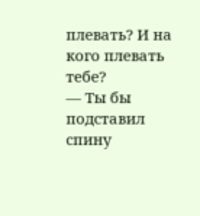плевать? И на кого плевать тебе?
— Ты бы подставил спину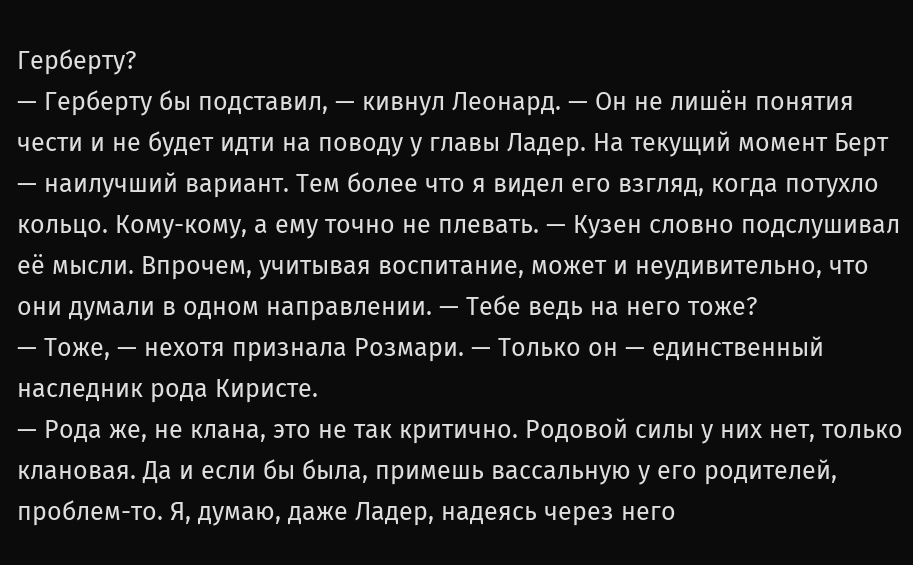Герберту?
— Герберту бы подставил, — кивнул Леонард. — Он не лишён понятия чести и не будет идти на поводу у главы Ладер. На текущий момент Берт — наилучший вариант. Тем более что я видел его взгляд, когда потухло кольцо. Кому-кому, а ему точно не плевать. — Кузен словно подслушивал её мысли. Впрочем, учитывая воспитание, может и неудивительно, что они думали в одном направлении. — Тебе ведь на него тоже?
— Тоже, — нехотя признала Розмари. — Только он — единственный наследник рода Киристе.
— Рода же, не клана, это не так критично. Родовой силы у них нет, только клановая. Да и если бы была, примешь вассальную у его родителей, проблем-то. Я, думаю, даже Ладер, надеясь через него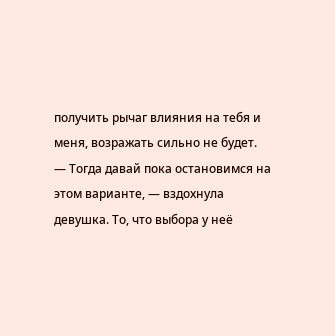получить рычаг влияния на тебя и меня, возражать сильно не будет.
— Тогда давай пока остановимся на этом варианте, — вздохнула девушка. То, что выбора у неё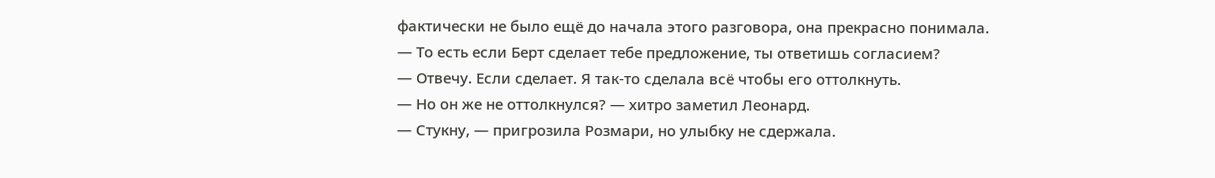фактически не было ещё до начала этого разговора, она прекрасно понимала.
— То есть если Берт сделает тебе предложение, ты ответишь согласием?
— Отвечу. Если сделает. Я так-то сделала всё чтобы его оттолкнуть.
— Но он же не оттолкнулся? — хитро заметил Леонард.
— Стукну, — пригрозила Розмари, но улыбку не сдержала.